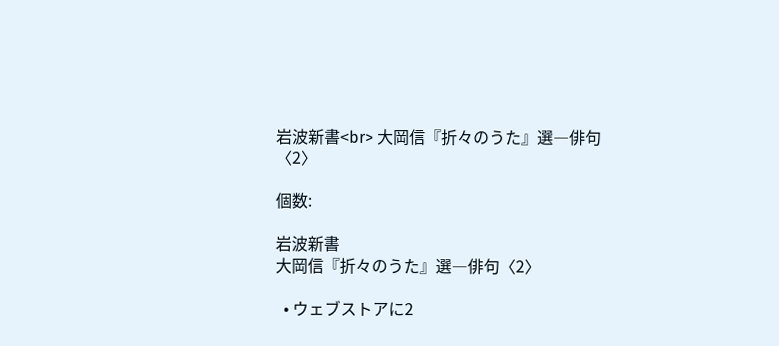岩波新書<br> 大岡信『折々のうた』選―俳句〈2〉

個数:

岩波新書
大岡信『折々のうた』選―俳句〈2〉

  • ウェブストアに2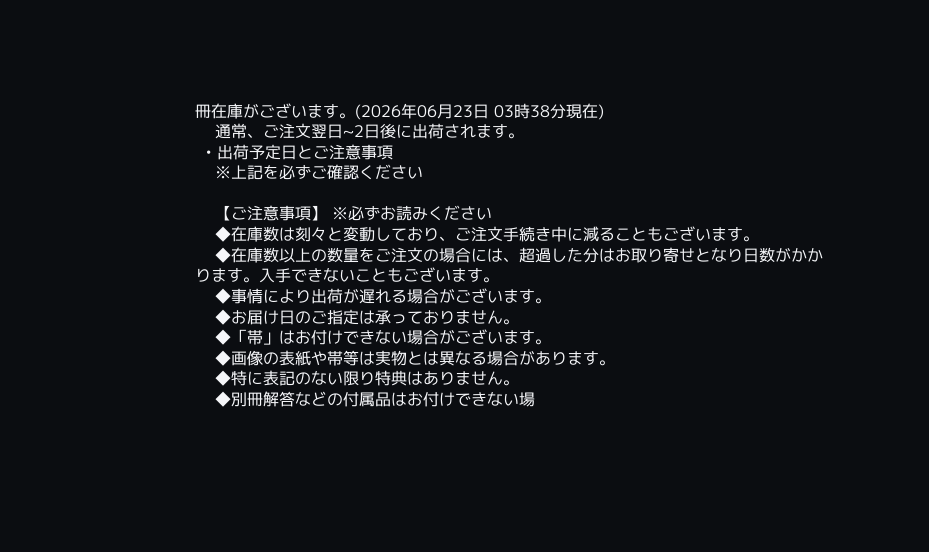冊在庫がございます。(2026年06月23日 03時38分現在)
    通常、ご注文翌日~2日後に出荷されます。
  • 出荷予定日とご注意事項
    ※上記を必ずご確認ください

    【ご注意事項】 ※必ずお読みください
    ◆在庫数は刻々と変動しており、ご注文手続き中に減ることもございます。
    ◆在庫数以上の数量をご注文の場合には、超過した分はお取り寄せとなり日数がかかります。入手できないこともございます。
    ◆事情により出荷が遅れる場合がございます。
    ◆お届け日のご指定は承っておりません。
    ◆「帯」はお付けできない場合がございます。
    ◆画像の表紙や帯等は実物とは異なる場合があります。
    ◆特に表記のない限り特典はありません。
    ◆別冊解答などの付属品はお付けできない場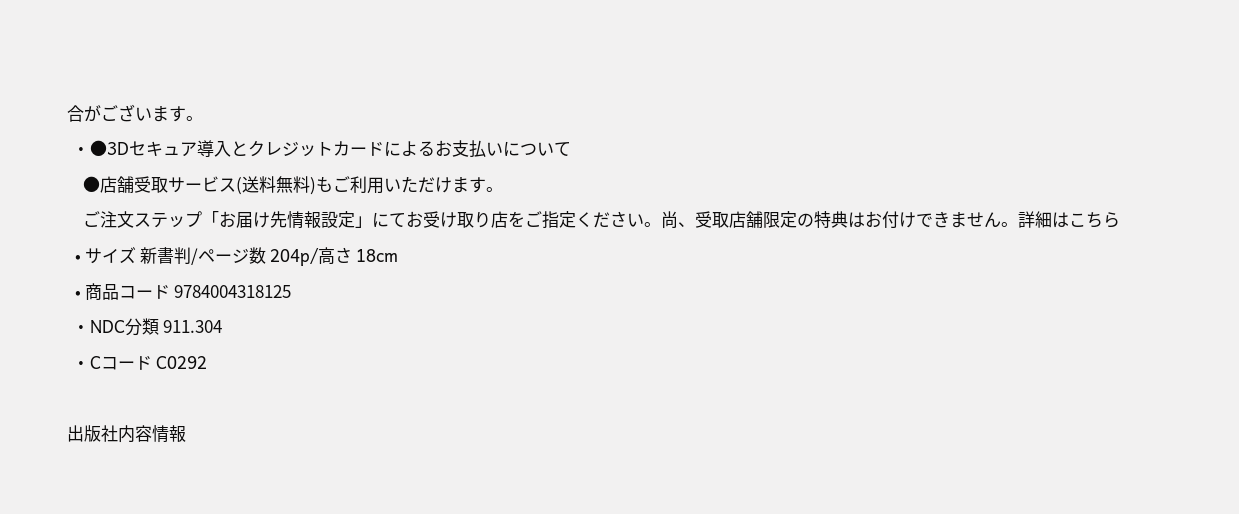合がございます。
  • ●3Dセキュア導入とクレジットカードによるお支払いについて
    ●店舗受取サービス(送料無料)もご利用いただけます。
    ご注文ステップ「お届け先情報設定」にてお受け取り店をご指定ください。尚、受取店舗限定の特典はお付けできません。詳細はこちら
  • サイズ 新書判/ページ数 204p/高さ 18cm
  • 商品コード 9784004318125
  • NDC分類 911.304
  • Cコード C0292

出版社内容情報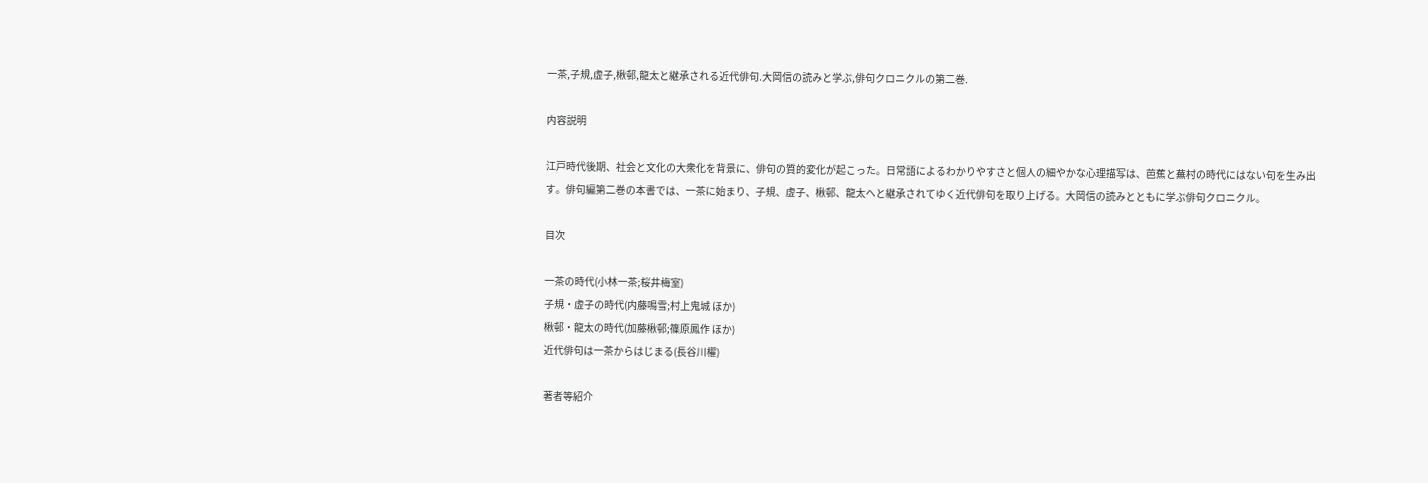一茶,子規,虚子,楸邨,龍太と継承される近代俳句.大岡信の読みと学ぶ,俳句クロニクルの第二巻.

内容説明

江戸時代後期、社会と文化の大衆化を背景に、俳句の質的変化が起こった。日常語によるわかりやすさと個人の細やかな心理描写は、芭蕉と蕪村の時代にはない句を生み出す。俳句編第二巻の本書では、一茶に始まり、子規、虚子、楸邨、龍太へと継承されてゆく近代俳句を取り上げる。大岡信の読みとともに学ぶ俳句クロニクル。

目次

一茶の時代(小林一茶;桜井梅室)
子規・虚子の時代(内藤鳴雪;村上鬼城 ほか)
楸邨・龍太の時代(加藤楸邨;篠原鳳作 ほか)
近代俳句は一茶からはじまる(長谷川櫂)

著者等紹介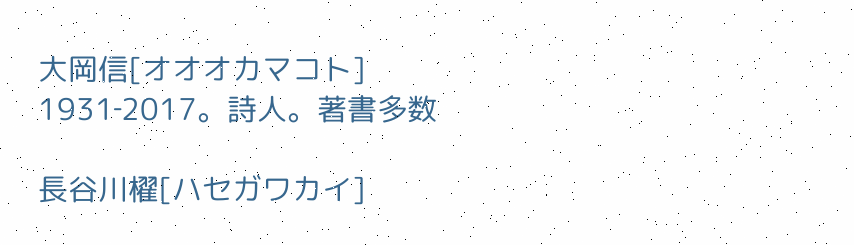大岡信[オオオカマコト]
1931‐2017。詩人。著書多数

長谷川櫂[ハセガワカイ]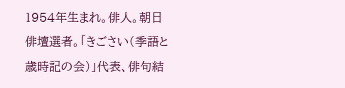1954年生まれ。俳人。朝日俳壇選者。「きごさい(季語と歳時記の会)」代表、俳句結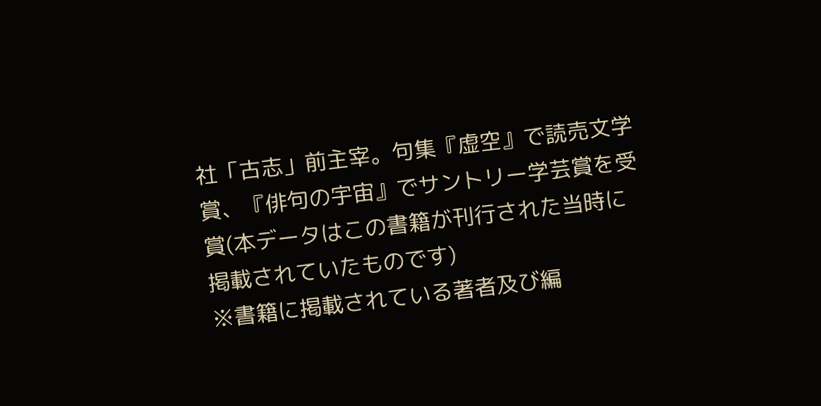社「古志」前主宰。句集『虚空』で読売文学賞、『俳句の宇宙』でサントリー学芸賞を受賞(本データはこの書籍が刊行された当時に掲載されていたものです)
※書籍に掲載されている著者及び編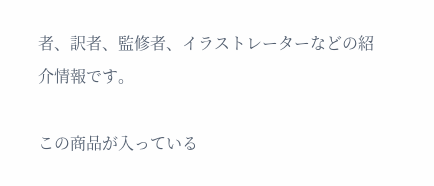者、訳者、監修者、イラストレーターなどの紹介情報です。

この商品が入っている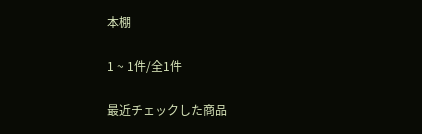本棚

1 ~ 1件/全1件

最近チェックした商品